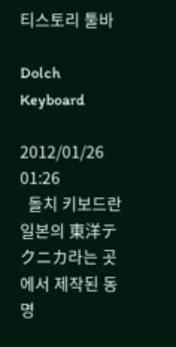티스토리 툴바

Dolch Keyboard

2012/01/26 01:26
  돌치 키보드란 일본의 東洋テクニカ라는 곳에서 제작된 동명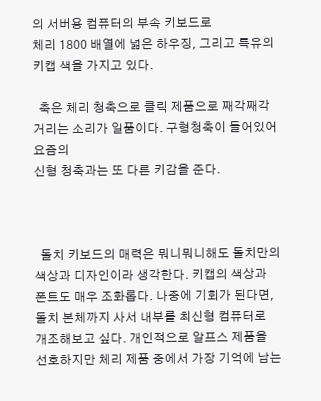의 서버용 컴퓨터의 부속 키보드로
체리 1800 배열에 넓은 하우징, 그리고 특유의 키캡 색을 가지고 있다.

  축은 체리 청축으로 클릭 제품으로 째각째각 거리는 소리가 일품이다. 구형청축이 들어있어 요즘의
신형 청축과는 또 다른 키감을 준다.



  돌치 키보드의 매력은 뭐니뭐니해도 돌치만의 색상과 디자인이라 생각한다. 키캡의 색상과
폰트도 매우 조화롭다. 나중에 기회가 된다면, 돌치 본체까지 사서 내부를 최신형 컴퓨터로
개조해보고 싶다. 개인적으로 알프스 제품을 선호하지만 체리 제품 중에서 가장 기억에 남는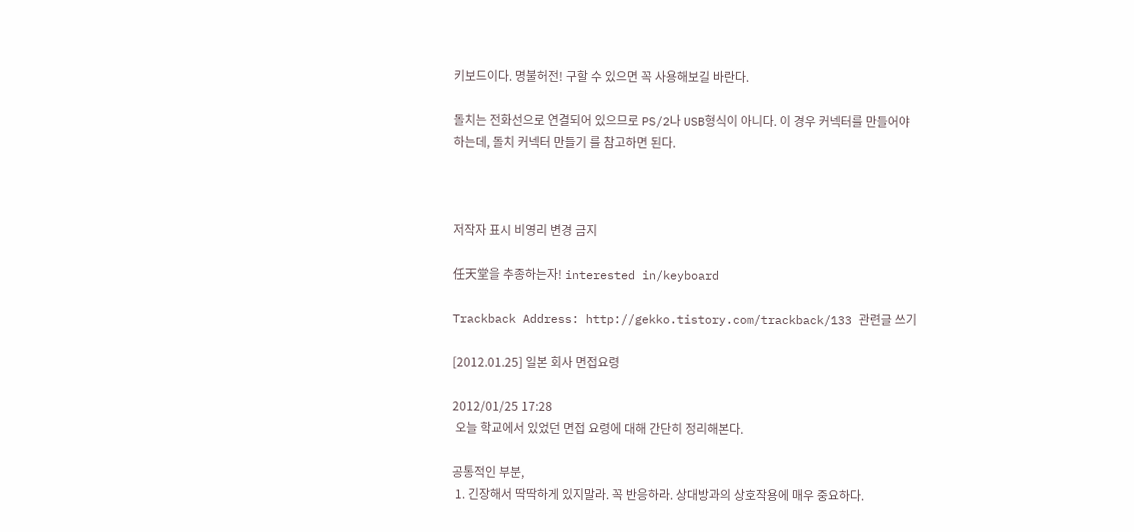키보드이다. 명불허전! 구할 수 있으면 꼭 사용해보길 바란다.

돌치는 전화선으로 연결되어 있으므로 PS/2나 USB형식이 아니다. 이 경우 커넥터를 만들어야
하는데, 돌치 커넥터 만들기 를 참고하면 된다.



저작자 표시 비영리 변경 금지

任天堂을 추종하는자! interested in/keyboard

Trackback Address: http://gekko.tistory.com/trackback/133 관련글 쓰기

[2012.01.25] 일본 회사 면접요령

2012/01/25 17:28
 오늘 학교에서 있었던 면접 요령에 대해 간단히 정리해본다.

공통적인 부분,
 1. 긴장해서 딱딱하게 있지말라. 꼭 반응하라. 상대방과의 상호작용에 매우 중요하다.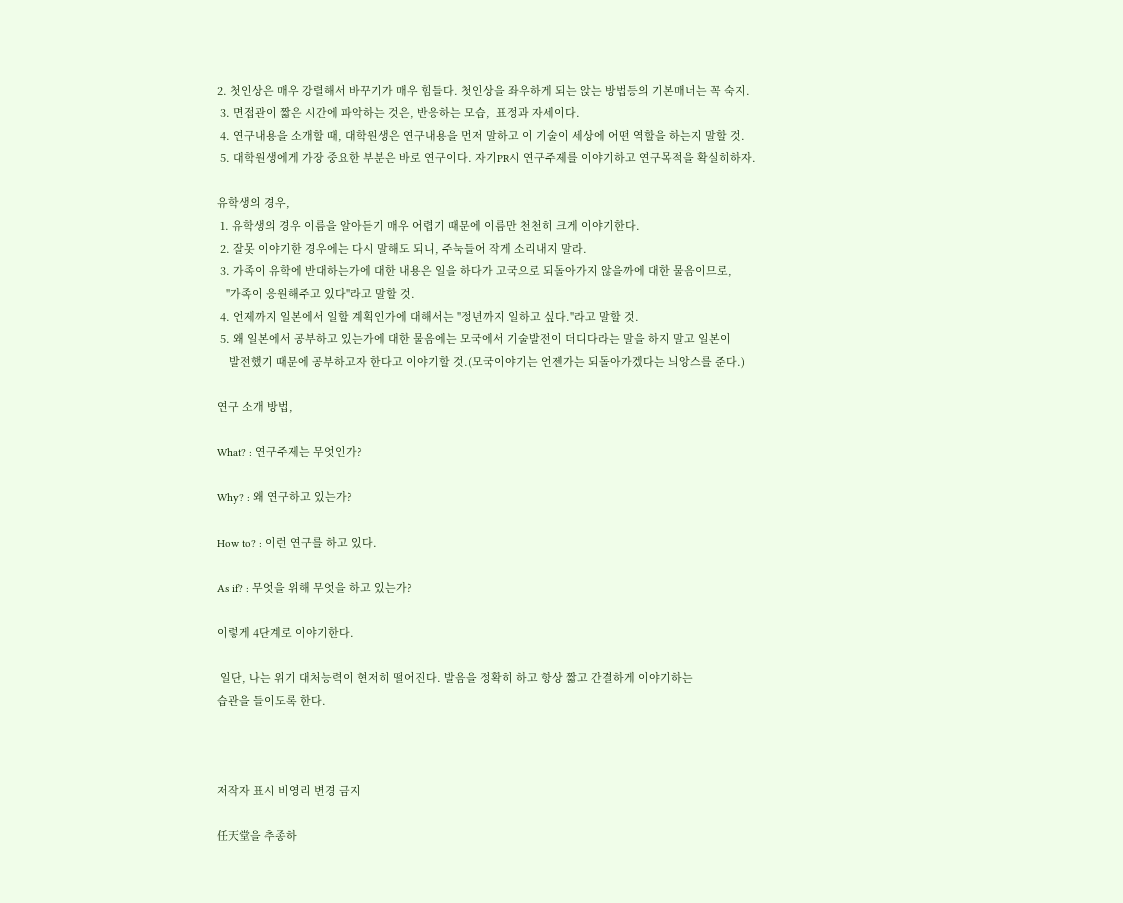2. 첫인상은 매우 강렬해서 바꾸기가 매우 힘들다. 첫인상을 좌우하게 되는 앉는 방법등의 기본매너는 꼭 숙지.
 3. 면접관이 짧은 시간에 파악하는 것은, 반응하는 모습,  표정과 자세이다.
 4. 연구내용을 소개할 때, 대학원생은 연구내용을 먼저 말하고 이 기술이 세상에 어떤 역할을 하는지 말할 것.
 5. 대학원생에게 가장 중요한 부분은 바로 연구이다. 자기PR시 연구주제를 이야기하고 연구목적을 확실히하자.

유학생의 경우,
 1. 유학생의 경우 이름을 알아듣기 매우 어렵기 때문에 이름만 천천히 크게 이야기한다.
 2. 잘못 이야기한 경우에는 다시 말해도 되니, 주눅들어 작게 소리내지 말라.
 3. 가족이 유학에 반대하는가에 대한 내용은 일을 하다가 고국으로 되돌아가지 않을까에 대한 물음이므로,
   "가족이 응원해주고 있다"라고 말할 것.
 4. 언제까지 일본에서 일할 계획인가에 대해서는 "정년까지 일하고 싶다."라고 말할 것.
 5. 왜 일본에서 공부하고 있는가에 대한 물음에는 모국에서 기술발전이 더디다라는 말을 하지 말고 일본이
    발전했기 때문에 공부하고자 한다고 이야기할 것.(모국이야기는 언젠가는 되돌아가겠다는 늬앙스를 준다.)

연구 소개 방법,

What? : 연구주제는 무엇인가?

Why? : 왜 연구하고 있는가?

How to? : 이런 연구를 하고 있다.

As if? : 무엇을 위해 무엇을 하고 있는가?

이렇게 4단계로 이야기한다.

 일단, 나는 위기 대처능력이 현저히 떨어진다. 발음을 정확히 하고 항상 짧고 간결하게 이야기하는
습관을 들이도록 한다.



저작자 표시 비영리 변경 금지

任天堂을 추종하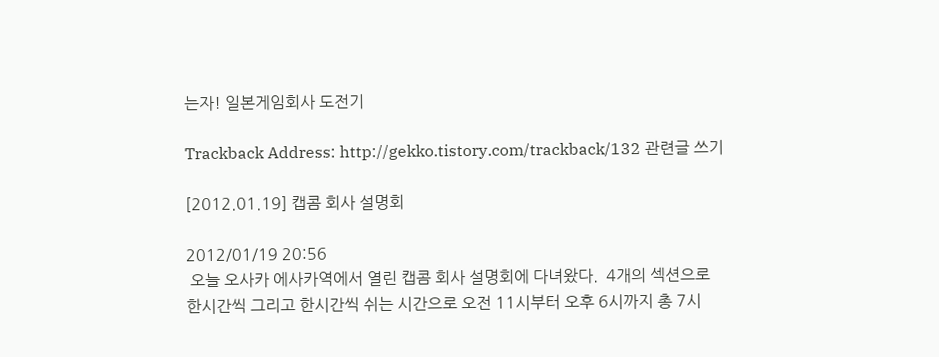는자! 일본게임회사 도전기

Trackback Address: http://gekko.tistory.com/trackback/132 관련글 쓰기

[2012.01.19] 캡콤 회사 설명회

2012/01/19 20:56
 오늘 오사카 에사카역에서 열린 캡콤 회사 설명회에 다녀왔다.  4개의 섹션으로
한시간씩 그리고 한시간씩 쉬는 시간으로 오전 11시부터 오후 6시까지 총 7시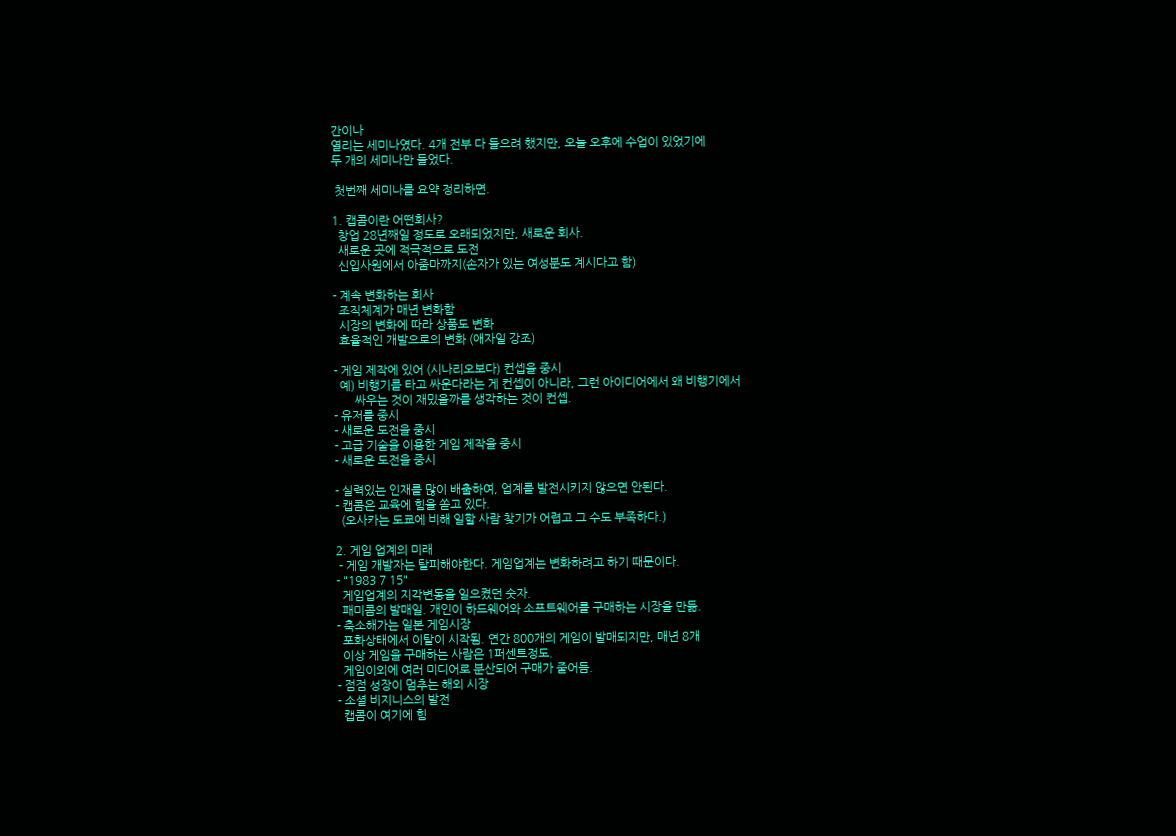간이나
열리는 세미나였다. 4개 전부 다 들으려 했지만, 오늘 오후에 수업이 있었기에
두 개의 세미나만 들었다.

 첫번째 세미나를 요약 정리하면.

1. 캡콤이란 어떤회사?
  창업 28년째일 정도로 오래되었지만, 새로운 회사.
  새로운 곳에 적극적으로 도전
  신입사원에서 아줌마까지(손자가 있는 여성분도 계시다고 함)

- 계속 변화하는 회사
  조직체계가 매년 변화함
  시장의 변화에 따라 상품도 변화
  효율적인 개발으로의 변화 (애자일 강조)

- 게임 제작에 있어 (시나리오보다) 컨셉을 중시
  예) 비행기를 타고 싸운다라는 게 컨셉이 아니라, 그런 아이디어에서 왜 비행기에서
       싸우는 것이 재밌을까를 생각하는 것이 컨셉.
- 유저를 중시
- 새로운 도전을 중시
- 고급 기술을 이용한 게임 제작을 중시
- 새로운 도전을 중시

- 실력있는 인재를 많이 배출하여, 업계를 발전시키지 않으면 안된다.
- 캡콤은 교육에 힘을 쏟고 있다.
  (오사카는 도쿄에 비해 일할 사람 찾기가 어렵고 그 수도 부족하다.)

2. 게임 업계의 미래
 - 게임 개발자는 탈피해야한다. 게임업계는 변화하려고 하기 때문이다.
- "1983 7 15"
  게임업계의 지각변동을 일으켰던 숫자.
  패미콤의 발매일. 개인이 하드웨어와 소프트웨어를 구매하는 시장을 만듦.
- 축소해가는 일본 게임시장
  포화상태에서 이탈이 시작됨. 연간 800개의 게임이 발매되지만, 매년 8개
  이상 게임을 구매하는 사람은 1퍼센트정도.
  게임이외에 여러 미디어로 분산되어 구매가 줄어듬.
- 점점 성장이 멈추는 해외 시장
- 소셜 비지니스의 발전
  캡콤이 여기에 힘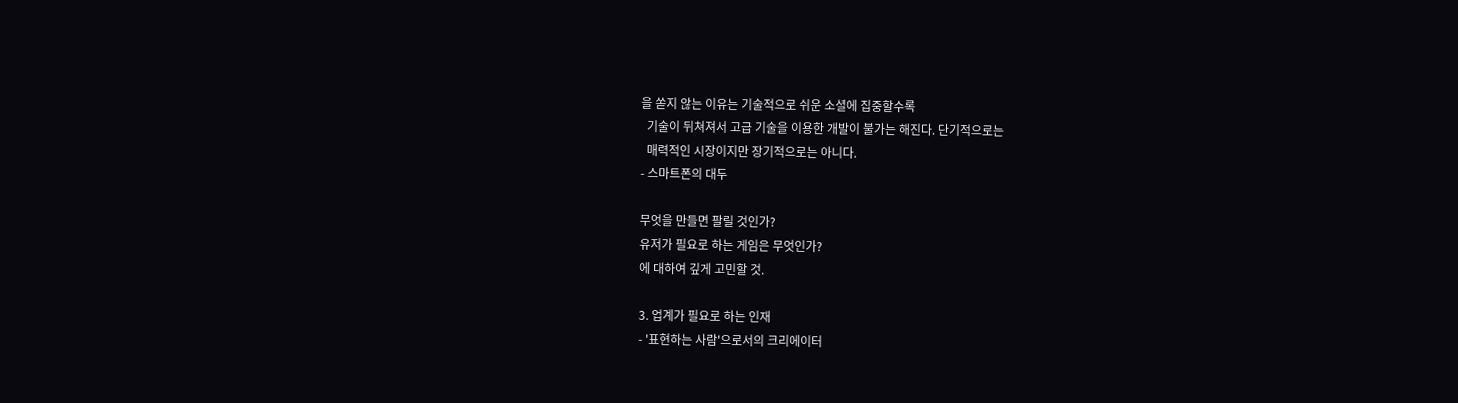을 쏟지 않는 이유는 기술적으로 쉬운 소셜에 집중할수록
  기술이 뒤쳐져서 고급 기술을 이용한 개발이 불가는 해진다. 단기적으로는
  매력적인 시장이지만 장기적으로는 아니다.
- 스마트폰의 대두

무엇을 만들면 팔릴 것인가?
유저가 필요로 하는 게임은 무엇인가?
에 대하여 깊게 고민할 것.

3. 업계가 필요로 하는 인재
- '표현하는 사람'으로서의 크리에이터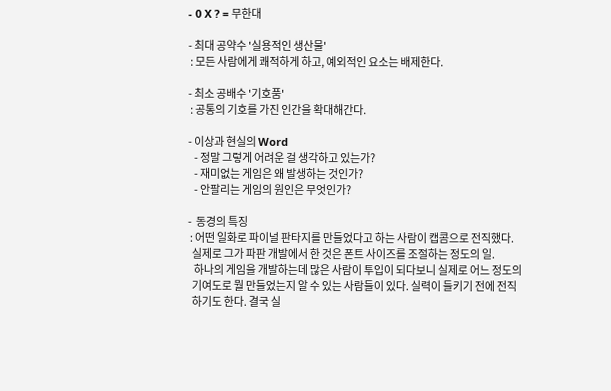- 0 X ? = 무한대

- 최대 공약수 '실용적인 생산물'
 : 모든 사람에게 쾌적하게 하고, 예외적인 요소는 배제한다.

- 최소 공배수 '기호품'
 : 공통의 기호를 가진 인간을 확대해간다.

- 이상과 현실의 Word
   - 정말 그렇게 어려운 걸 생각하고 있는가?
   - 재미없는 게임은 왜 발생하는 것인가?
   - 안팔리는 게임의 원인은 무엇인가?

-  동경의 특징
 : 어떤 일화로 파이널 판타지를 만들었다고 하는 사람이 캡콤으로 전직했다.
  실제로 그가 파판 개발에서 한 것은 폰트 사이즈를 조절하는 정도의 일.
   하나의 게임을 개발하는데 많은 사람이 투입이 되다보니 실제로 어느 정도의
  기여도로 뭘 만들었는지 알 수 있는 사람들이 있다. 실력이 들키기 전에 전직
  하기도 한다. 결국 실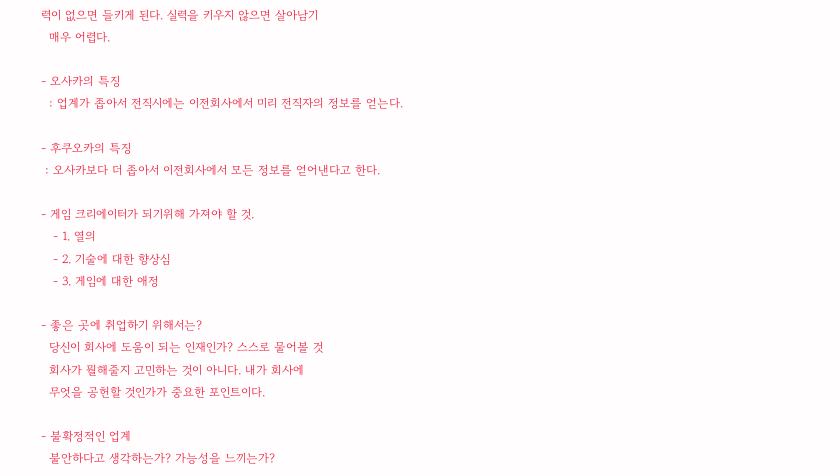력이 없으면 들키게 된다. 실력을 키우지 않으면 살아남기
  매우 어렵다.

- 오사카의 특징
  : 업계가 좁아서 전직시에는 이전회사에서 미리 전직자의 정보를 얻는다.

- 후쿠오카의 특징
 : 오사카보다 더 좁아서 이전회사에서 모든 정보를 얻어낸다고 한다.

- 게임 크리에이터가 되기위해 가져야 할 것.
   - 1. 열의
   - 2. 기술에 대한 향상심
   - 3. 게임에 대한 애정

- 좋은 곳에 취업하기 위해서는?
  당신이 회사에 도움이 되는 인재인가? 스스로 물어볼 것
  회사가 뭘해줄지 고민하는 것이 아니다. 내가 회사에
  무엇을 공헌할 것인가가 중요한 포인트이다.

- 불확정적인 업계
  불안하다고 생각하는가? 가능성을 느끼는가?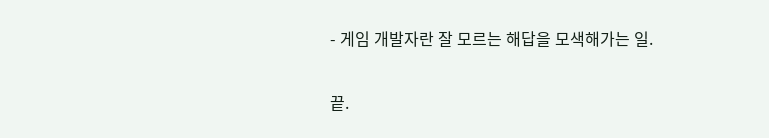- 게임 개발자란 잘 모르는 해답을 모색해가는 일.

끝.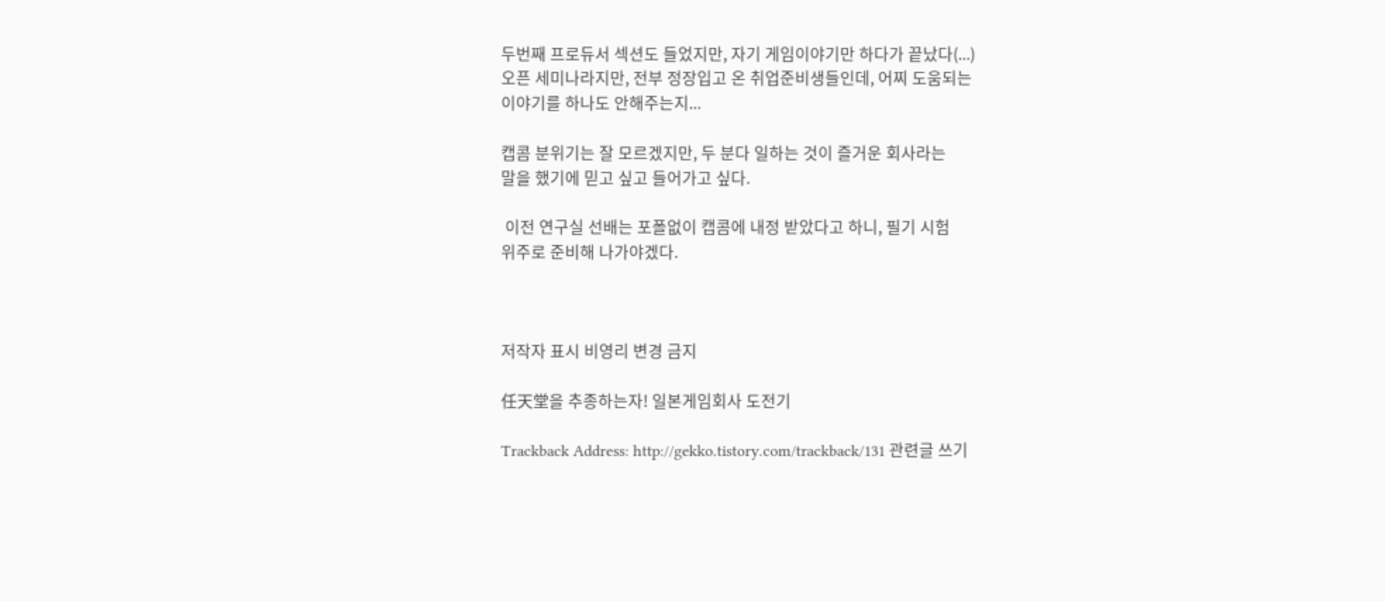두번째 프로듀서 섹션도 들었지만, 자기 게임이야기만 하다가 끝났다(...)
오픈 세미나라지만, 전부 정장입고 온 취업준비생들인데, 어찌 도움되는
이야기를 하나도 안해주는지...

캡콤 분위기는 잘 모르겠지만, 두 분다 일하는 것이 즐거운 회사라는
말을 했기에 믿고 싶고 들어가고 싶다.

 이전 연구실 선배는 포폴없이 캡콤에 내정 받았다고 하니, 필기 시험
위주로 준비해 나가야겠다.



저작자 표시 비영리 변경 금지

任天堂을 추종하는자! 일본게임회사 도전기

Trackback Address: http://gekko.tistory.com/trackback/131 관련글 쓰기